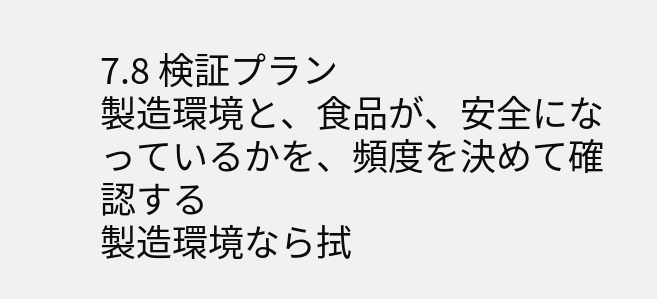7.8 検証プラン
製造環境と、食品が、安全になっているかを、頻度を決めて確認する
製造環境なら拭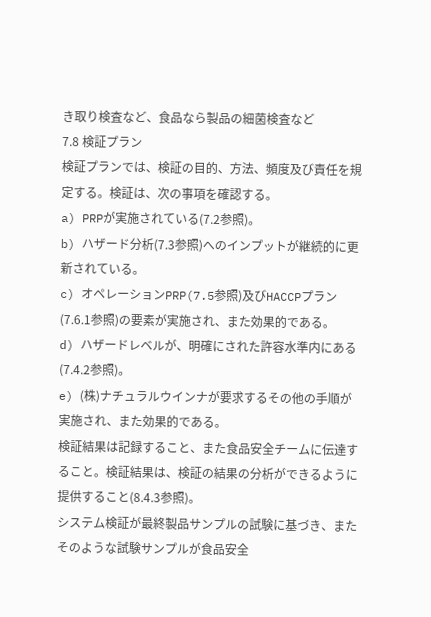き取り検査など、食品なら製品の細菌検査など
7.8 検証プラン
検証プランでは、検証の目的、方法、頻度及び責任を規定する。検証は、次の事項を確認する。
a) PRPが実施されている(7.2参照)。
b) ハザード分析(7.3参照)へのインプットが継続的に更新されている。
c) オペレーションPRP(7.5参照)及びHACCPプラン(7.6.1参照)の要素が実施され、また効果的である。
d) ハザードレベルが、明確にされた許容水準内にある(7.4.2参照)。
e) (株)ナチュラルウインナが要求するその他の手順が実施され、また効果的である。
検証結果は記録すること、また食品安全チームに伝達すること。検証結果は、検証の結果の分析ができるように提供すること(8.4.3参照)。
システム検証が最終製品サンプルの試験に基づき、またそのような試験サンプルが食品安全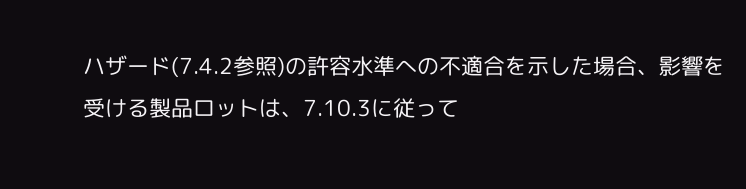ハザード(7.4.2参照)の許容水準への不適合を示した場合、影響を受ける製品ロットは、7.10.3に従って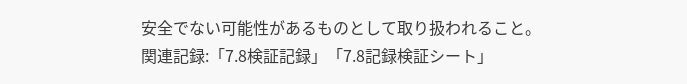安全でない可能性があるものとして取り扱われること。
関連記録:「7.8検証記録」「7.8記録検証シート」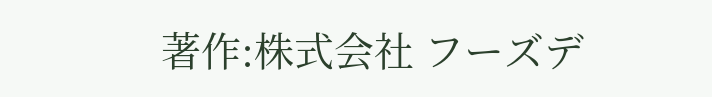著作:株式会社 フーズデ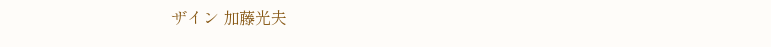ザイン 加藤光夫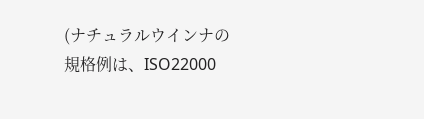(ナチュラルウインナの規格例は、ISO22000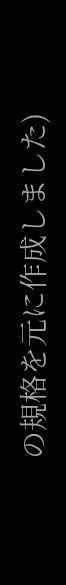の規格を元に作成しました)